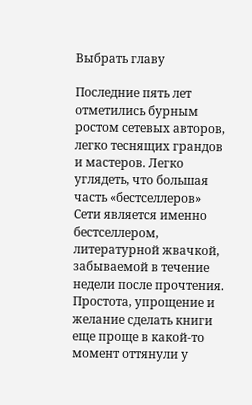Выбрать главу

Последние пять лет отметились бурным ростом сетевых авторов, легко теснящих грандов и мастеров. Легко углядеть, что большая часть «бестселлеров» Сети является именно бестселлером, литературной жвачкой, забываемой в течение недели после прочтения. Простота, упрощение и желание сделать книги еще проще в какой-то момент оттянули у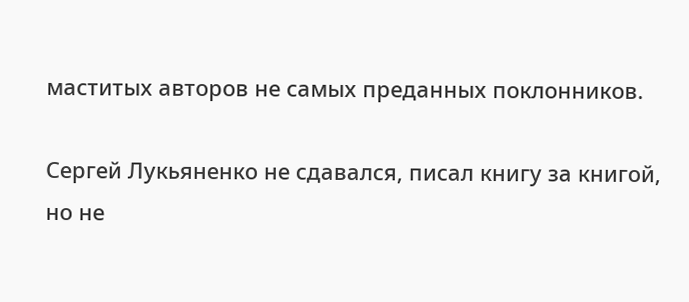маститых авторов не самых преданных поклонников.

Сергей Лукьяненко не сдавался, писал книгу за книгой, но не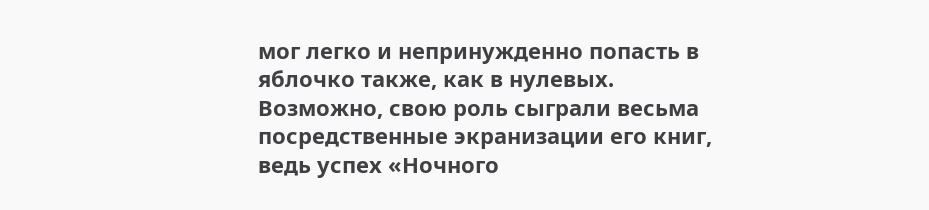мог легко и непринужденно попасть в яблочко также, как в нулевых. Возможно, свою роль сыграли весьма посредственные экранизации его книг, ведь успех «Ночного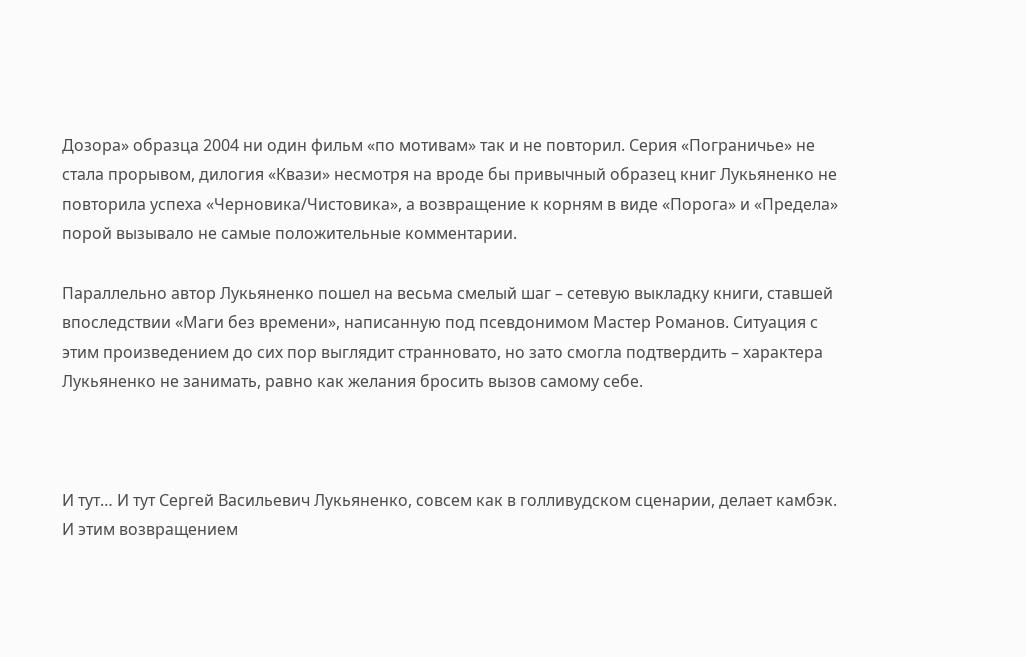Дозора» образца 2004 ни один фильм «по мотивам» так и не повторил. Серия «Пограничье» не стала прорывом, дилогия «Квази» несмотря на вроде бы привычный образец книг Лукьяненко не повторила успеха «Черновика/Чистовика», а возвращение к корням в виде «Порога» и «Предела» порой вызывало не самые положительные комментарии.

Параллельно автор Лукьяненко пошел на весьма смелый шаг – сетевую выкладку книги, ставшей впоследствии «Маги без времени», написанную под псевдонимом Мастер Романов. Ситуация с этим произведением до сих пор выглядит странновато, но зато смогла подтвердить – характера Лукьяненко не занимать, равно как желания бросить вызов самому себе.



И тут… И тут Сергей Васильевич Лукьяненко, совсем как в голливудском сценарии, делает камбэк. И этим возвращением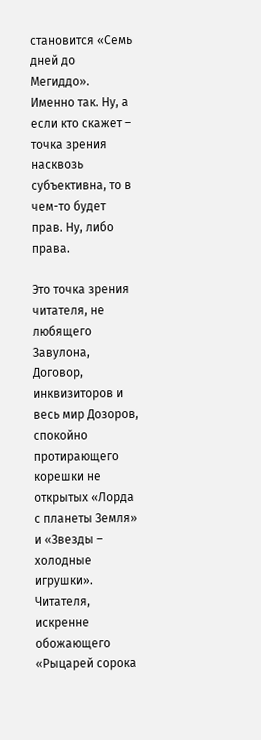становится «Семь дней до Мегиддо». Именно так. Ну, а если кто скажет – точка зрения насквозь субъективна, то в чем-то будет прав. Ну, либо права.

Это точка зрения читателя, не любящего Завулона, Договор, инквизиторов и весь мир Дозоров, спокойно протирающего корешки не открытых «Лорда с планеты Земля» и «Звезды – холодные игрушки». Читателя, искренне обожающего «Рыцарей сорока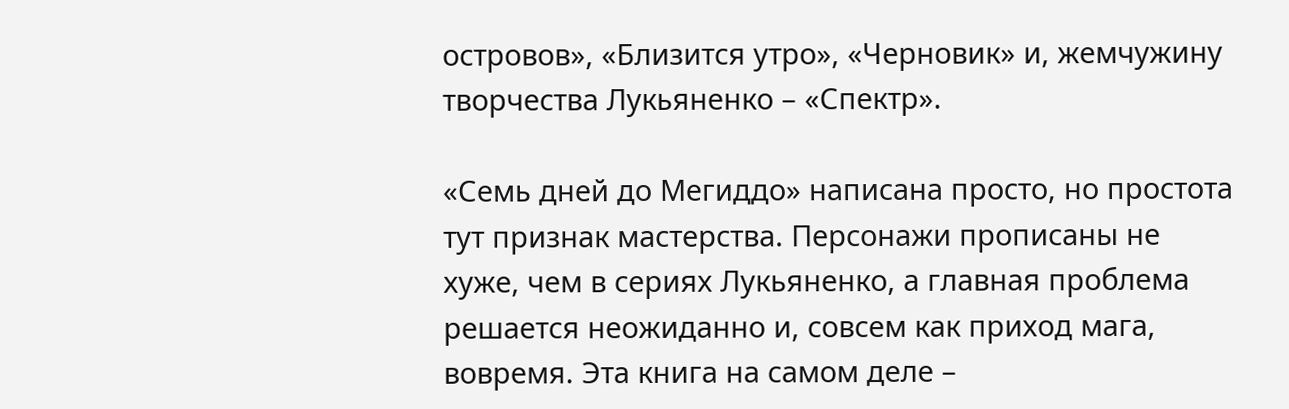островов», «Близится утро», «Черновик» и, жемчужину творчества Лукьяненко – «Спектр».

«Семь дней до Мегиддо» написана просто, но простота тут признак мастерства. Персонажи прописаны не хуже, чем в сериях Лукьяненко, а главная проблема решается неожиданно и, совсем как приход мага, вовремя. Эта книга на самом деле –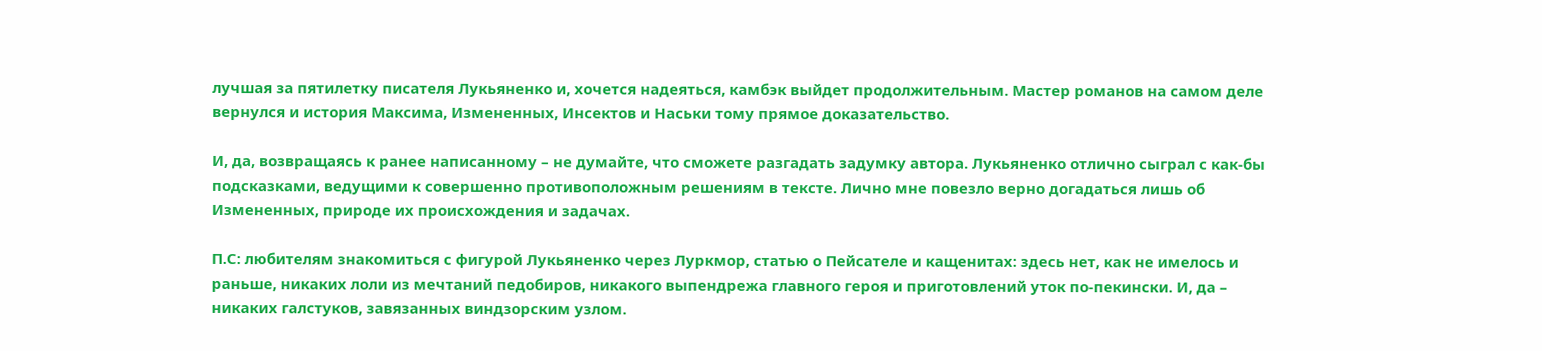лучшая за пятилетку писателя Лукьяненко и, хочется надеяться, камбэк выйдет продолжительным. Мастер романов на самом деле вернулся и история Максима, Измененных, Инсектов и Наськи тому прямое доказательство.

И, да, возвращаясь к ранее написанному – не думайте, что сможете разгадать задумку автора. Лукьяненко отлично сыграл с как-бы подсказками, ведущими к совершенно противоположным решениям в тексте. Лично мне повезло верно догадаться лишь об Измененных, природе их происхождения и задачах.

П.С: любителям знакомиться с фигурой Лукьяненко через Луркмор, статью о Пейсателе и кащенитах: здесь нет, как не имелось и раньше, никаких лоли из мечтаний педобиров, никакого выпендрежа главного героя и приготовлений уток по-пекински. И, да – никаких галстуков, завязанных виндзорским узлом.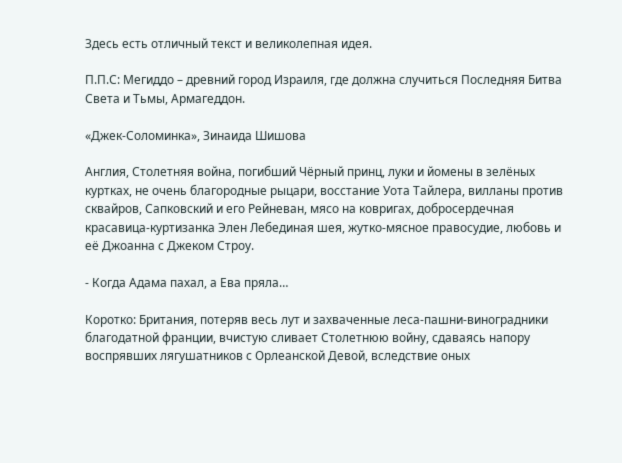Здесь есть отличный текст и великолепная идея.

П.П.С: Мегиддо – древний город Израиля, где должна случиться Последняя Битва Света и Тьмы, Армагеддон.

«Джек-Соломинка», Зинаида Шишова

Англия, Столетняя война, погибший Чёрный принц, луки и йомены в зелёных куртках, не очень благородные рыцари, восстание Уота Тайлера, вилланы против сквайров, Сапковский и его Рейневан, мясо на ковригах, добросердечная красавица-куртизанка Элен Лебединая шея, жутко-мясное правосудие, любовь и её Джоанна с Джеком Строу.

- Когда Адама пахал, а Ева пряла…

Коротко: Британия, потеряв весь лут и захваченные леса-пашни-виноградники благодатной франции, вчистую сливает Столетнюю войну, сдаваясь напору воспрявших лягушатников с Орлеанской Девой, вследствие оных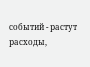событий - растут расходы,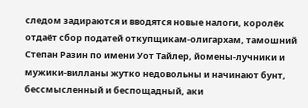следом задираются и вводятся новые налоги, королёк отдаёт сбор податей откупщикам-олигархам, тамошний Степан Разин по имени Уот Тайлер, йомены-лучники и мужики-вилланы жутко недовольны и начинают бунт, бессмысленный и беспощадный, аки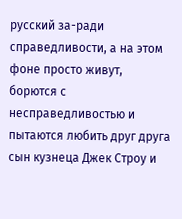русский за-ради справедливости, а на этом фоне просто живут, борются с несправедливостью и пытаются любить друг друга сын кузнеца Джек Строу и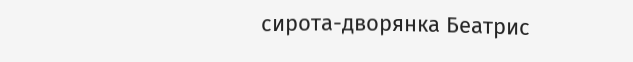сирота-дворянка Беатрис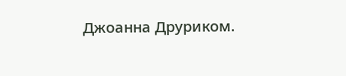Джоанна Друриком.